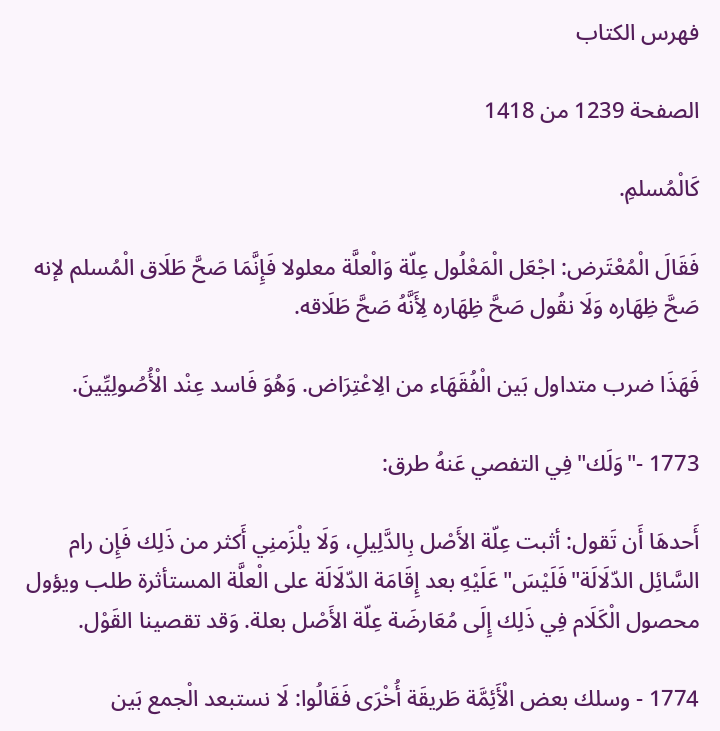فهرس الكتاب

الصفحة 1239 من 1418

كَالْمُسلمِ.

فَقَالَ الْمُعْتَرض: اجْعَل الْمَعْلُول عِلّة وَالْعلَّة معلولا فَإِنَّمَا صَحَّ طَلَاق الْمُسلم لإنه صَحَّ ظِهَاره وَلَا نقُول صَحَّ ظِهَاره لِأَنَّهُ صَحَّ طَلَاقه.

فَهَذَا ضرب متداول بَين الْفُقَهَاء من الِاعْتِرَاض. وَهُوَ فَاسد عِنْد الْأُصُولِيِّينَ.

1773 -"وَلَك"فِي التفصي عَنهُ طرق:

أَحدهَا أَن تَقول: أثبت عِلّة الأَصْل بِالدَّلِيلِ، وَلَا يلْزَمنِي أَكثر من ذَلِك فَإِن رام السَّائِل الدّلَالَة"فَلَيْسَ"عَلَيْهِ بعد إِقَامَة الدّلَالَة على الْعلَّة المستأثرة طلب ويؤول محصول الْكَلَام فِي ذَلِك إِلَى مُعَارضَة عِلّة الأَصْل بعلة. وَقد تقصينا القَوْل.

1774 - وسلك بعض الْأَئِمَّة طَريقَة أُخْرَى فَقَالُوا: لَا نستبعد الْجمع بَين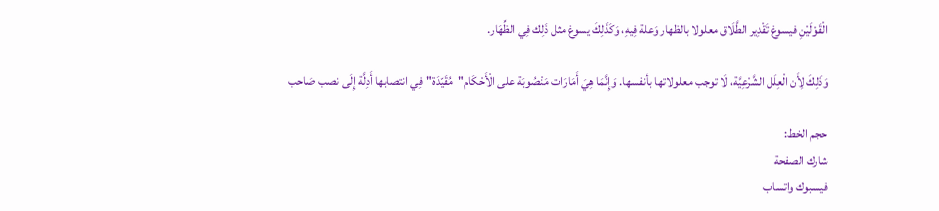الْقَوْلَيْنِ فيسوغ تَقْدِير الطَّلَاق معلولا بالظهار وَعلة فِيهِ، وَكَذَلِكَ يسوغ مثل ذَلِك فِي الظِّهَار.

وَذَلِكَ لِأَن الْعِلَل الشَّرْعِيَّة، لَا توجب معلولاتها بأنفسها. وَإِنَّمَا هِيَ أَمَارَات مَنْصُوبَة على الْأَحْكَام"مُقَيّدَة"فِي انتصابها أَدِلَّة إِلَى نصب صَاحب

حجم الخط:
شارك الصفحة
فيسبوك واتساب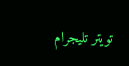تويتر تليجرام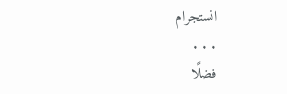انستجرام
. . .
فضلًا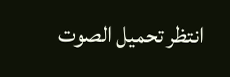انتظر تحميل الصوت